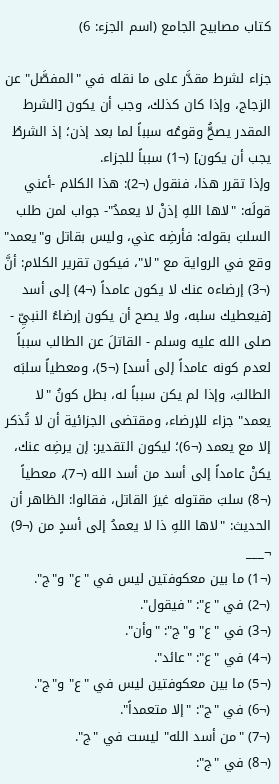كتاب مصابيح الجامع (اسم الجزء: 6)

جزاء لشرط مقدَّر على ما نقله في "المفصَّل" عن الزجاج، وإذا كان كذلك، وجب أن يكون [الشرط المقدر يصحُّ وقوعُه سبباً لما بعد إذن؛ إذ الشرطُ يجب أن يكون] (¬1) سبباً للجزاء.
وإذا تقرر هذا، فنقول (¬2): هذا الكلام -أعني قولَه: "لاها اللهِ إذنْ لا يعمدُ"- جواب لمن طلب السلبَ بقوله: فأرضِه عني، وليس بقاتل و"يعمد" وقع في الرواية مع "لا"، فيكون تقرير الكلام: أنَّ (¬3) إرضاءه عنك لا يكون عامداً (¬4) إلى أسد [فيعطيك سلبه، ولا يصح أن يكون إرضاءُ النبيِّ - صلى الله عليه وسلم - القاتلَ عن الطالب سبباً لعدم كونه عامداً إلى أسد] (¬5)، ومعطياً سلبَه الطالبَ، وإذا لم يكن سبباً له، بطل كونُ "لا يعمد" جزاء للإرضاء، ومقتضى الجزائية أن لا تُذكر إلا مع يعمد (¬6)؛ ليكون التقدير: إن يرضِه عنك، يكنْ عامداً إلى أسد من أسد الله (¬7)، معطياً (¬8) سلبَ مقتوله غيرَ القاتل، فقالوا: الظاهر أن الحديث: "لاها اللهِ ذا لا يعمدُ إلى أسدٍ من (¬9)
¬___
(¬1) ما بين معكوفتين ليس في "ع" و"ج".
(¬2) في "ع": "فيقول".
(¬3) في "ع" و"ج": "وأن".
(¬4) في "ع": "عائد".
(¬5) ما بين معكوفتين ليس في "ع" و"ج".
(¬6) في "ج": "إلا متعمداً".
(¬7) "من أسد الله" ليست في "ج".
(¬8) في "ج":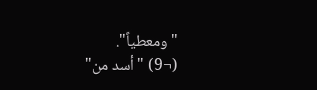"ومعطياً".
(¬9) "أسد من"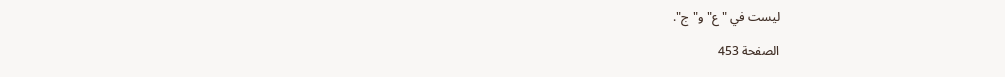ليست في "ع" و"ج".

الصفحة 453